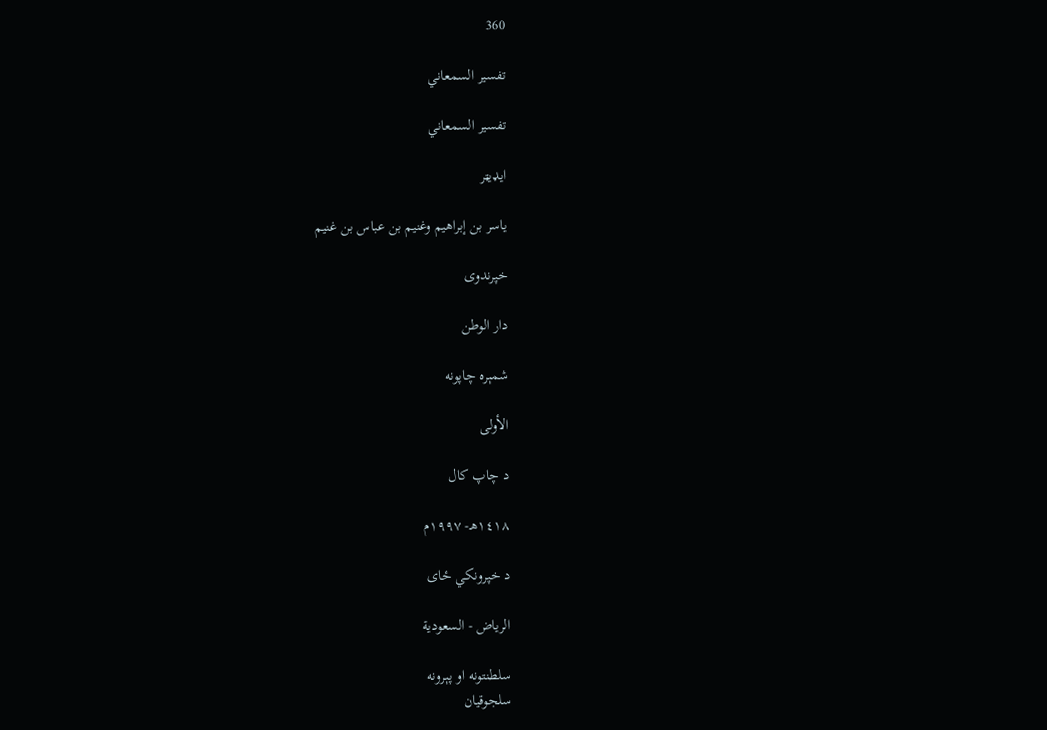360

تفسیر السمعاني

تفسير السمعاني

ایډیټر

ياسر بن إبراهيم وغنيم بن عباس بن غنيم

خپرندوی

دار الوطن

شمېره چاپونه

الأولى

د چاپ کال

١٤١٨هـ- ١٩٩٧م

د خپرونکي ځای

الرياض - السعودية

سلطنتونه او پېرونه
سلجوقيان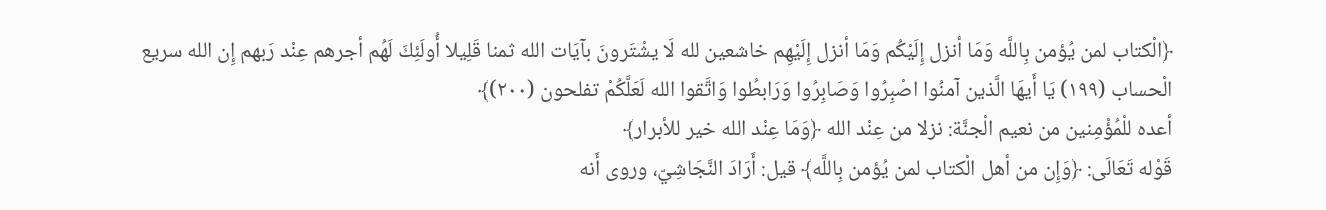﴿الْكتاب لمن يُؤمن بِاللَّه وَمَا أنزل إِلَيْكُم وَمَا أنزل إِلَيْهِم خاشعين لله لَا يشْتَرونَ بآيَات الله ثمنا قَلِيلا أُولَئِكَ لَهُم أجرهم عِنْد رَبهم إِن الله سريع الْحساب (١٩٩) يَا أَيهَا الَّذين آمنُوا اصْبِرُوا وَصَابِرُوا وَرَابطُوا وَاتَّقوا الله لَعَلَّكُمْ تفلحون (٢٠٠)﴾
أعده للْمُؤْمِنين من نعيم الْجنَّة: نزلا من عِنْد الله ﴿وَمَا عِنْد الله خير للأبرار﴾
قَوْله تَعَالَى: ﴿وَإِن من أهل الْكتاب لمن يُؤمن بِاللَّه﴾ قيل: أَرَادَ النَّجَاشِيّ، وروى أَنه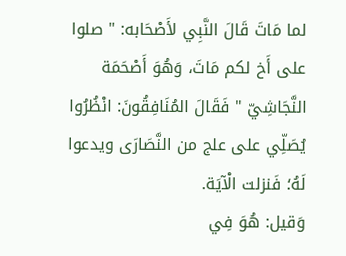لما مَاتَ قَالَ النَّبِي لأَصْحَابه: " صلوا على أَخ لكم مَاتَ، وَهُوَ أَصْحَمَة النَّجَاشِيّ " فَقَالَ المُنَافِقُونَ: انْظُرُوا يُصَلِّي على علج من النَّصَارَى ويدعوا لَهُ؛ فَنزلت الْآيَة.
وَقيل: هُوَ فِي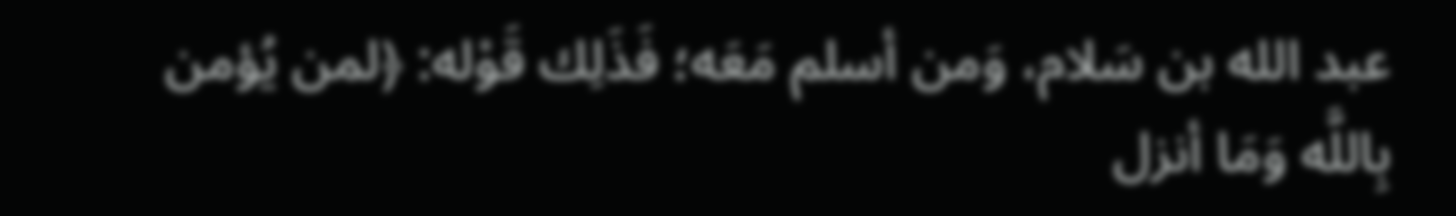عبد الله بن سَلام، وَمن أسلم مَعَه؛ فَذَلِك قَوْله: ﴿لمن يُؤمن بِاللَّه وَمَا أنزل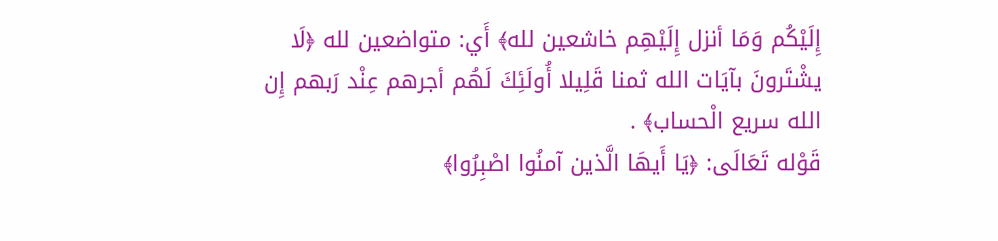إِلَيْكُم وَمَا أنزل إِلَيْهِم خاشعين لله﴾ أَي: متواضعين لله ﴿لَا يشْتَرونَ بآيَات الله ثمنا قَلِيلا أُولَئِكَ لَهُم أجرهم عِنْد رَبهم إِن الله سريع الْحساب﴾ .
قَوْله تَعَالَى: ﴿يَا أَيهَا الَّذين آمنُوا اصْبِرُوا﴾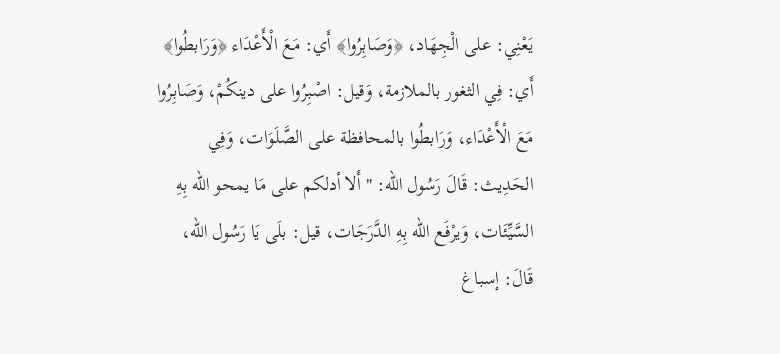يَعْنِي: على الْجِهَاد، ﴿وَصَابِرُوا﴾ أَي: مَعَ الْأَعْدَاء ﴿وَرَابطُوا﴾ أَي: فِي الثغور بالملازمة، وَقيل: اصْبِرُوا على دينكُمْ، وَصَابِرُوا مَعَ الْأَعْدَاء، وَرَابطُوا بالمحافظة على الصَّلَوَات، وَفِي الحَدِيث: قَالَ رَسُول الله: " أَلا أدلكم على مَا يمحو الله بِهِ السَّيِّئَات، وَيرْفَع الله بِهِ الدَّرَجَات، قيل: بلَى يَا رَسُول الله، قَالَ: إسباغ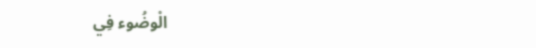الْوضُوء فِي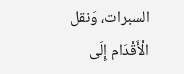السبرات، وَنقل الْأَقْدَام إِلَى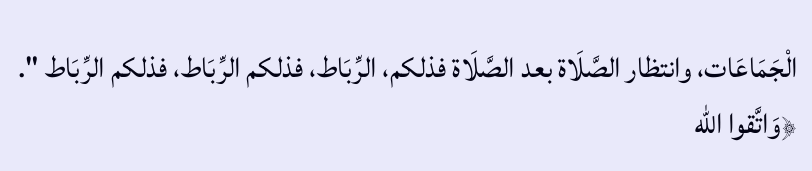الْجَمَاعَات، وانتظار الصَّلَاة بعد الصَّلَاة فذلكم، الرِّبَاط، فذلكم الرِّبَاط، فذلكم الرِّبَاط ".
﴿وَاتَّقوا الله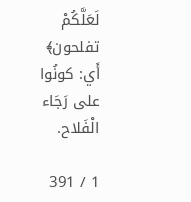لَعَلَّكُمْ تفلحون﴾ أَي: كونُوا على رَجَاء الْفَلاح.

1 / 391